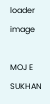loader image

MOJ E SUKHAN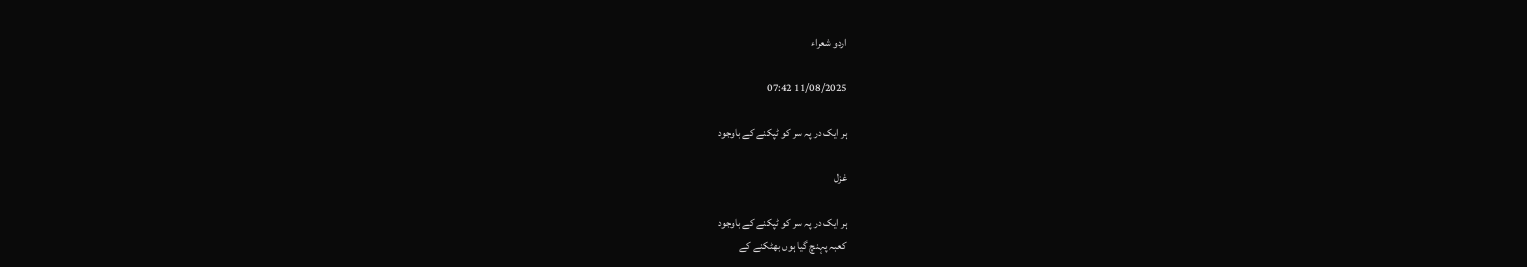اردو شعراء

11/08/2025 07:42

ہر ایک در پہ سر کو ٹپکنے کے باوجود

غزل

ہر ایک در پہ سر کو ٹپکنے کے باوجود
کعبہ پہنچ گیا ہوں بھٹکنے کے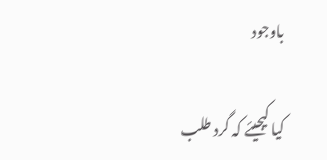باوجود

کیا کیجیئے کہ گرد طلب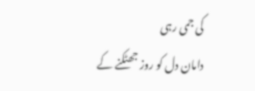کی جمی رہی
دامان دل کو روز جھٹکنے کے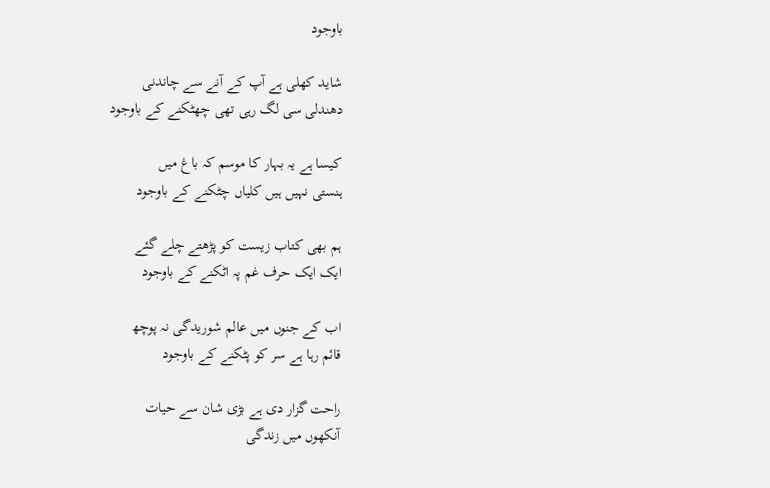باوجود

شاید کھلی ہے آپ کے آنے سے چاندنی
دھندلی سی لگ رہی تھی چھٹکنے کے باوجود

کیسا ہے یہ بہار کا موسم کہ باغ میں
ہنستی نہیں ہیں کلیاں چٹکنے کے باوجود

ہم بھی کتاب زیست کو پڑھتے چلے گئے
ایک ایک حرف غم پہ اٹکنے کے باوجود

اب کے جنوں میں عالم شوریدگی نہ پوچھ
قائم رہا ہے سر کو پٹکنے کے باوجود

راحت گزار دی ہے بڑی شان سے حیات
آنکھوں میں زندگی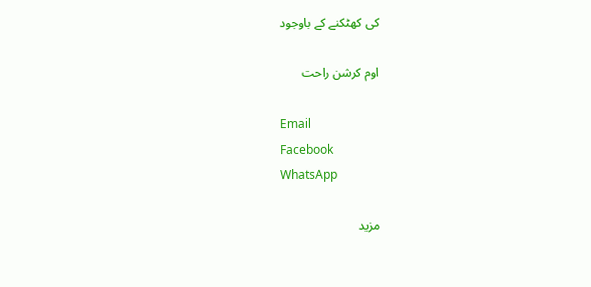کی کھٹکنے کے باوجود

اوم کرشن راحت

Email
Facebook
WhatsApp

مزید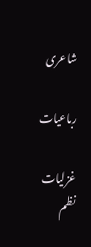شاعری

رباعیات

غزلیات
نظم